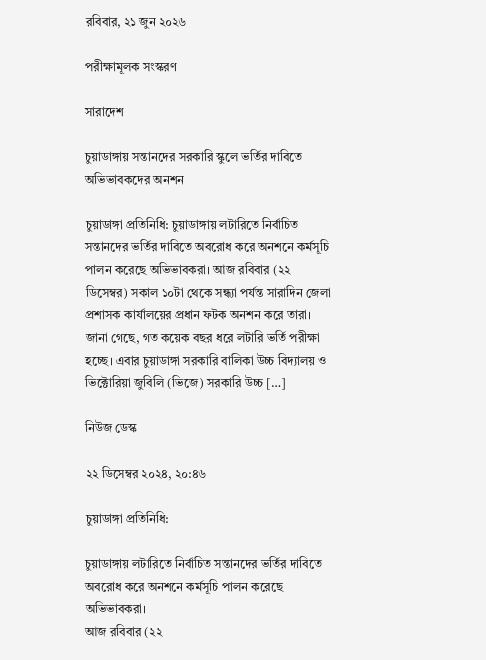রবিবার, ২১ জুন ২০২৬

পরীক্ষামূলক সংস্করণ

সারাদেশ

চুয়াডাঙ্গায় সন্তানদের সরকারি স্কুলে ভর্তির দাবিতে অভিভাবকদের অনশন

চুয়াডাঙ্গা প্রতিনিধি: চুয়াডাঙ্গায় লটারিতে নির্বাচিত সন্তানদের ভর্তির দাবিতে অবরোধ করে অনশনে কর্মসূচি পালন করেছে অভিভাবকরা। আজ রবিবার (২২ ডিসেম্বর) সকাল ১০টা থেকে সন্ধ্যা পর্যন্ত সারাদিন জেলা প্রশাসক কার্যালয়ের প্রধান ফটক অনশন করে তারা। জানা গেছে, গত কয়েক বছর ধরে লটারি ভর্তি পরীক্ষা হচ্ছে। এবার চুয়াডাঙ্গা সরকারি বালিকা উচ্চ বিদ্যালয় ও ভিক্টোরিয়া জুবিলি (ভিজে) সরকারি উচ্চ […]

নিউজ ডেস্ক

২২ ডিসেম্বর ২০২৪, ২০:৪৬

চুয়াডাঙ্গা প্রতিনিধি:

চুয়াডাঙ্গায় লটারিতে নির্বাচিত সন্তানদের ভর্তির দাবিতে অবরোধ করে অনশনে কর্মসূচি পালন করেছে অভিভাবকরা।
আজ রবিবার (২২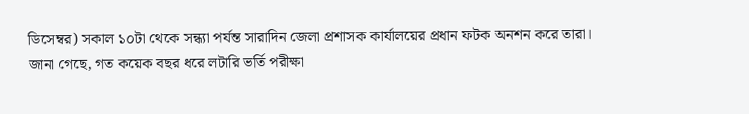ডিসেম্বর) সকাল ১০টা থেকে সন্ধ্যা পর্যন্ত সারাদিন জেলা প্রশাসক কার্যালয়ের প্রধান ফটক অনশন করে তারা।
জানা গেছে, গত কয়েক বছর ধরে লটারি ভর্তি পরীক্ষা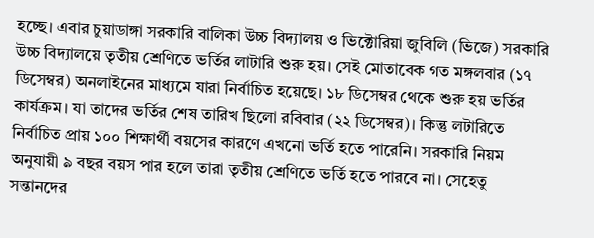হচ্ছে। এবার চুয়াডাঙ্গা সরকারি বালিকা উচ্চ বিদ্যালয় ও ভিক্টোরিয়া জুবিলি (ভিজে) সরকারি উচ্চ বিদ্যালয়ে তৃতীয় শ্রেণিতে ভর্তির লাটারি শুরু হয়। সেই মোতাবেক গত মঙ্গলবার (১৭ ডিসেম্বর) অনলাইনের মাধ্যমে যারা নির্বাচিত হয়েছে। ১৮ ডিসেম্বর থেকে শুরু হয় ভর্তির কার্যক্রম। যা তাদের ভর্তির শেষ তারিখ ছিলো রবিবার (২২ ডিসেম্বর)। কিন্তু লটারিতে নির্বাচিত প্রায় ১০০ শিক্ষার্থী বয়সের কারণে এখনো ভর্তি হতে পারেনি। সরকারি নিয়ম অনুযায়ী ৯ বছর বয়স পার হলে তারা তৃতীয় শ্রেণিতে ভর্তি হতে পারবে না। সেহেতু সন্তানদের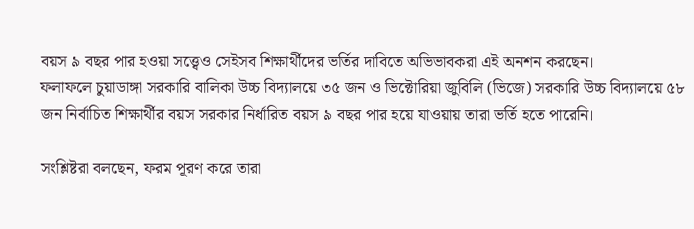বয়স ৯ বছর পার হওয়া সত্ত্বেও সেইসব শিক্ষার্থীদের ভর্তির দাবিতে অভিভাবকরা এই অনশন করছেন।
ফলাফলে চুয়াডাঙ্গা সরকারি বালিকা উচ্চ বিদ্যালয়ে ৩৫ জন ও ভিক্টোরিয়া জুবিলি (ভিজে) সরকারি উচ্চ বিদ্যালয়ে ৫৮ জন নির্বাচিত শিক্ষার্থীর বয়স সরকার নির্ধারিত বয়স ৯ বছর পার হয়ে যাওয়ায় তারা ভর্তি হতে পারেনি।

সংশ্লিষ্টরা বলছেন, ফরম পূরণ করে তারা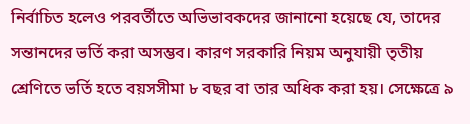নির্বাচিত হলেও পরবর্তীতে অভিভাবকদের জানানো হয়েছে যে, তাদের সন্তানদের ভর্তি করা অসম্ভব। কারণ সরকারি নিয়ম অনুযায়ী তৃতীয় শ্রেণিতে ভর্তি হতে বয়সসীমা ৮ বছর বা তার অধিক করা হয়। সেক্ষেত্রে ৯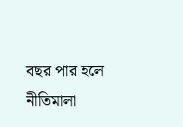বছর পার হলে নীতিমালা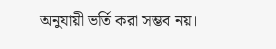অনুযায়ী ভর্তি করা সম্ভব নয়।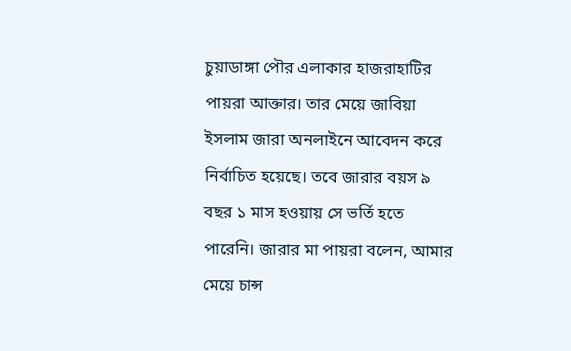চুয়াডাঙ্গা পৌর এলাকার হাজরাহাটির পায়রা আক্তার। তার মেয়ে জাবিয়া ইসলাম জারা অনলাইনে আবেদন করে নির্বাচিত হয়েছে। তবে জারার বয়স ৯ বছর ১ মাস হওয়ায় সে ভর্তি হতে পারেনি। জারার মা পায়রা বলেন, আমার মেয়ে চান্স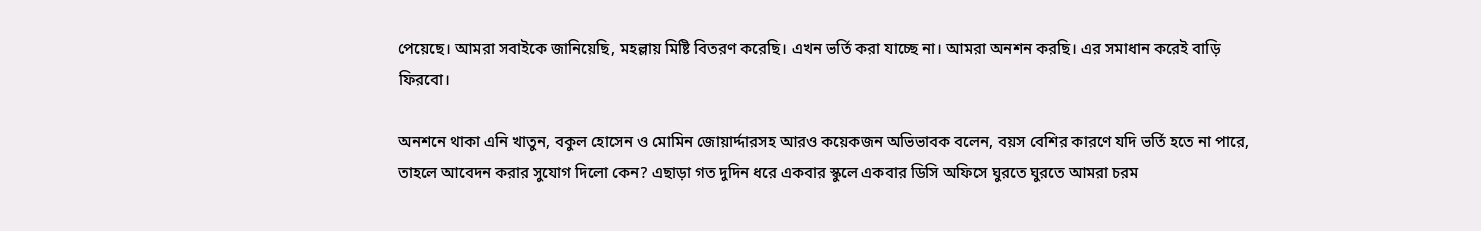পেয়েছে। আমরা সবাইকে জানিয়েছি, মহল্লায় মিষ্টি বিতরণ করেছি। এখন ভর্তি করা যাচ্ছে না। আমরা অনশন করছি। এর সমাধান করেই বাড়ি ফিরবো।

অনশনে থাকা এনি খাতুন, বকুল হোসেন ও মোমিন জোয়ার্দ্দারসহ আরও কয়েকজন অভিভাবক বলেন, বয়স বেশির কারণে যদি ভর্তি হতে না পারে, তাহলে আবেদন করার সুযোগ দিলো কেন? এছাড়া গত দুদিন ধরে একবার স্কুলে একবার ডিসি অফিসে ঘুরতে ঘুরতে আমরা চরম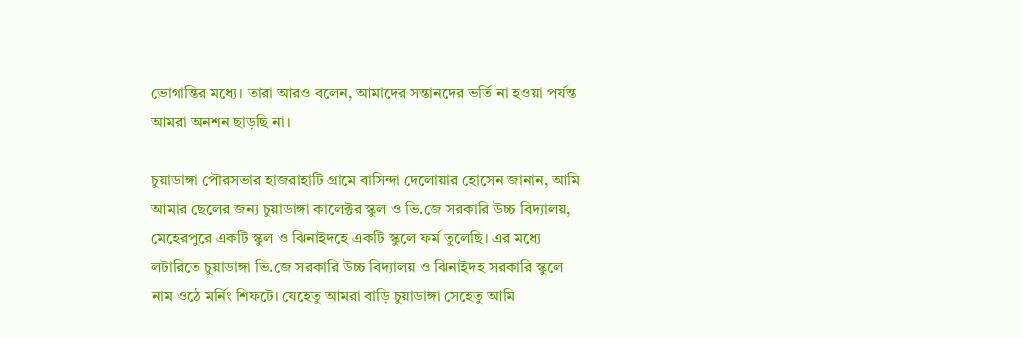ভোগান্তির মধ্যে। তারা আরও বলেন, আমাদের সন্তানদের ভর্তি না হওয়া পর্যন্ত আমরা অনশন ছাড়ছি না।

চুয়াডাঙ্গা পৌরসভার হাজরাহাটি গ্রামে বাসিন্দা দেলোয়ার হোসেন জানান, আমি আমার ছেলের জন্য চুয়াডাঙ্গা কালেক্টর স্কুল ও ভি.জে সরকারি উচ্চ বিদ্যালয়, মেহেরপুরে একটি স্কুল ও ঝিনাইদহে একটি স্কুলে ফর্ম তুলেছি। এর মধ্যে লটারিতে চুয়াডাঙ্গা ভি.জে সরকারি উচ্চ বিদ্যালয় ও ঝিনাইদহ সরকারি স্কুলে নাম ওঠে মর্নিং শিফটে। যেহেতু আমরা বাড়ি চুয়াডাঙ্গা সেহেতু আমি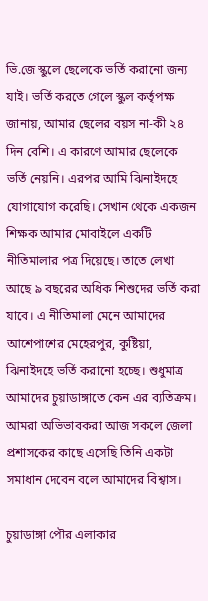ভি.জে স্কুলে ছেলেকে ভর্তি করানো জন্য যাই। ভর্তি করতে গেলে স্কুল কর্তৃপক্ষ জানায়, আমার ছেলের বয়স না-কী ২৪ দিন বেশি। এ কারণে আমার ছেলেকে ভর্তি নেয়নি। এরপর আমি ঝিনাইদহে যোগাযোগ করেছি। সেখান থেকে একজন শিক্ষক আমার মোবাইলে একটি নীতিমালার পত্র দিয়েছে। তাতে লেখা আছে ৯ বছরের অধিক শিশুদের ভর্তি করা যাবে। এ নীতিমালা মেনে আমাদের আশেপাশের মেহেরপুর, কুষ্টিয়া, ঝিনাইদহে ভর্তি করানো হচ্ছে। শুধুমাত্র আমাদের চুয়াডাঙ্গাতে কেন এর ব্যতিক্রম। আমরা অভিভাবকরা আজ সকলে জেলা প্রশাসকের কাছে এসেছি তিনি একটা সমাধান দেবেন বলে আমাদের বিশ্বাস।

চুয়াডাঙ্গা পৌর এলাকার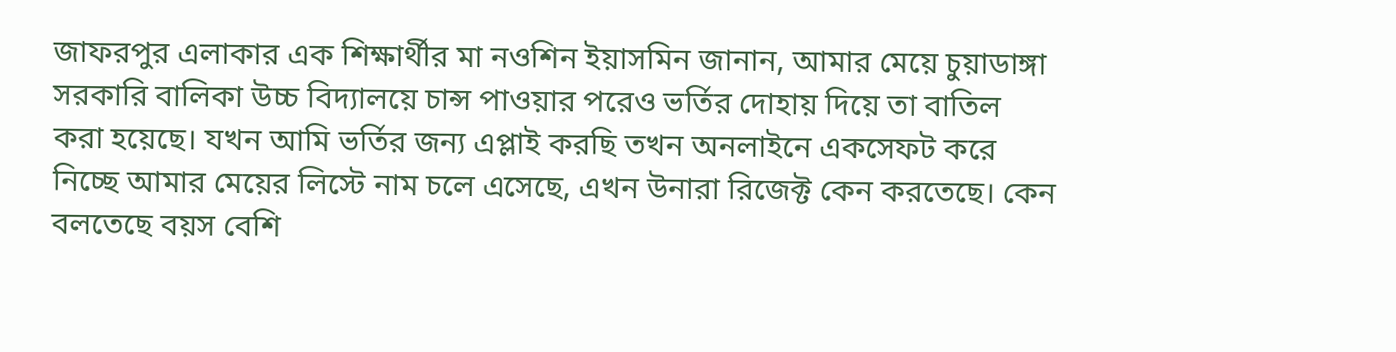জাফরপুর এলাকার এক শিক্ষার্থীর মা নওশিন ইয়াসমিন জানান, আমার মেয়ে চুয়াডাঙ্গা সরকারি বালিকা উচ্চ বিদ্যালয়ে চান্স পাওয়ার পরেও ভর্তির দোহায় দিয়ে তা বাতিল করা হয়েছে। যখন আমি ভর্তির জন্য এপ্লাই করছি তখন অনলাইনে একসেফট করে নিচ্ছে আমার মেয়ের লিস্টে নাম চলে এসেছে, এখন উনারা রিজেক্ট কেন করতেছে। কেন বলতেছে বয়স বেশি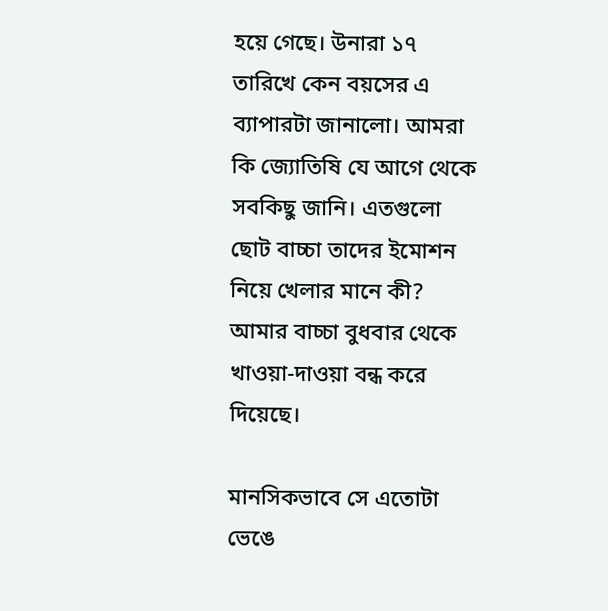হয়ে গেছে। উনারা ১৭ তারিখে কেন বয়সের এ ব্যাপারটা জানালো। আমরা কি জ্যোতিষি যে আগে থেকে সবকিছু জানি। এতগুলো ছোট বাচ্চা তাদের ইমোশন নিয়ে খেলার মানে কী? আমার বাচ্চা বুধবার থেকে খাওয়া-দাওয়া বন্ধ করে দিয়েছে।

মানসিকভাবে সে এতোটা ভেঙে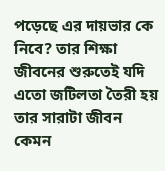পড়েছে এর দায়ভার কে নিবে? তার শিক্ষা জীবনের শুরুতেই যদি এতো জটিলতা তৈরী হয় তার সারাটা জীবন কেমন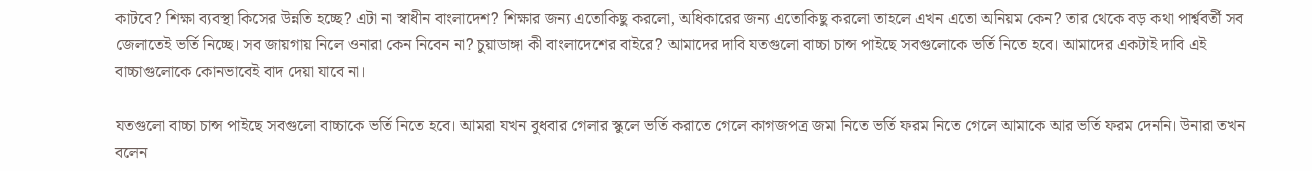কাটবে? শিক্ষা ব্যবস্থা কিসের উন্নতি হচ্ছে? এটা না স্বাধীন বাংলাদেশ? শিক্ষার জন্য এতোকিছু করলো, অধিকারের জন্য এতোকিছু করলো তাহলে এখন এতো অনিয়ম কেন? তার থেকে বড় কথা পার্শ্ববর্তী সব জেলাতেই ভর্তি নিচ্ছে। সব জায়গায় নিলে ওনারা কেন নিবেন না? চুয়াডাঙ্গা কী বাংলাদেশের বাইরে? আমাদের দাবি যতগুলো বাচ্চা চান্স পাইছে সবগুলোকে ভর্তি নিতে হবে। আমাদের একটাই দাবি এই বাচ্চাগুলোকে কোনভাবেই বাদ দেয়া যাবে না।

যতগুলো বাচ্চা চান্স পাইছে সবগুলো বাচ্চাকে ভর্তি নিতে হবে। আমরা যখন বুধবার গেলার স্কুলে ভর্তি করাতে গেলে কাগজপত্র জমা নিতে ভর্তি ফরম নিতে গেলে আমাকে আর ভর্তি ফরম দেননি। উনারা তখন বলেন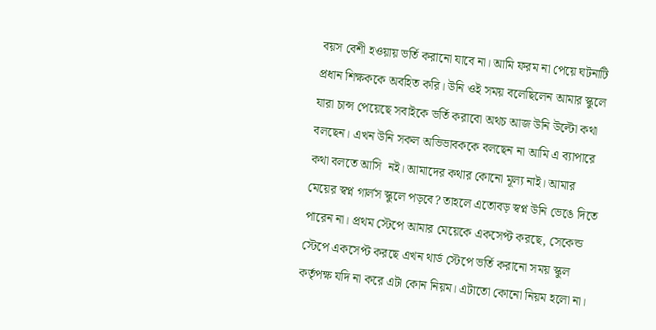বয়স বেশী হওয়ায় ভর্তি করানো যাবে না। আমি ফরম না পেয়ে ঘটনাটি প্রধান শিক্ষককে অবহিত করি। উনি ওই সময় বলেছিলেন আমার স্কুলে যারা চান্স পেয়েছে সবাইকে ভর্তি করাবো অথচ আজ উনি উল্টো কথা বলছেন। এখন উনি সকল অভিভাবককে বলছেন না আমি এ ব্যাপারে কথা বলতে আসি  নই। আমাদের কথার কোনো মূল্য নাই। আমার মেয়ের স্বপ্ন গার্লস স্কুলে পড়বে? তাহলে এতোবড় স্বপ্ন উনি ভেঙে দিতে পারেন না। প্রথম স্টেপে আমার মেয়েকে একসেপ্ট করছে, সেকেন্ড স্টেপে একসেপ্ট করছে এখন থার্ড স্টেপে ভর্তি করানো সময় স্কুল কর্তৃপক্ষ যদি না করে এটা কোন নিয়ম। এটাতো কোনো নিয়ম হলো না।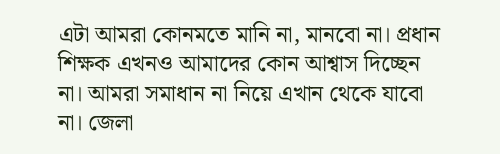এটা আমরা কোনমতে মানি না, মানবো না। প্রধান শিক্ষক এখনও আমাদের কোন আশ্বাস দিচ্ছেন না। আমরা সমাধান না নিয়ে এখান থেকে যাবো না। জেলা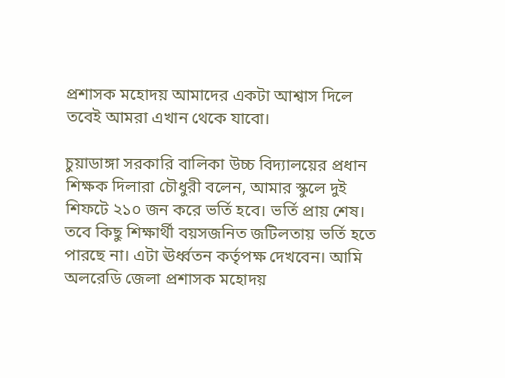প্রশাসক মহোদয় আমাদের একটা আশ্বাস দিলে তবেই আমরা এখান থেকে যাবো।

চুয়াডাঙ্গা সরকারি বালিকা উচ্চ বিদ্যালয়ের প্রধান শিক্ষক দিলারা চৌধুরী বলেন, আমার স্কুলে দুই শিফটে ২১০ জন করে ভর্তি হবে। ভর্তি প্রায় শেষ। তবে কিছু শিক্ষার্থী বয়সজনিত জটিলতায় ভর্তি হতে পারছে না। এটা ঊর্ধ্বতন কর্তৃপক্ষ দেখবেন। আমি অলরেডি জেলা প্রশাসক মহোদয়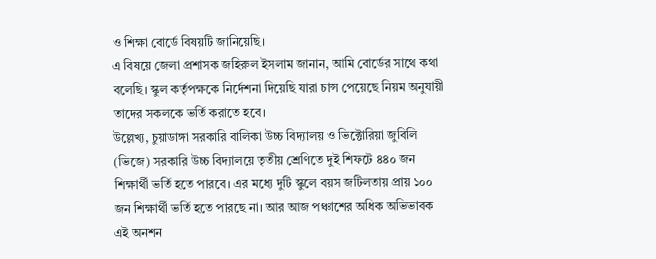ও শিক্ষা বোর্ডে বিষয়টি জানিয়েছি।
এ বিষয়ে জেলা প্রশাসক জহিরুল ইসলাম জানান, আমি বোর্ডের সাথে কথা বলেছি। স্কুল কর্তৃপক্ষকে নির্দেশনা দিয়েছি যারা চান্স পেয়েছে নিয়ম অনুযায়ী তাদের সকলকে ভর্তি করাতে হবে।
উল্লেখ্য, চুয়াডাঙ্গা সরকারি বালিকা উচ্চ বিদ্যালয় ও ভিক্টোরিয়া জুবিলি (ভিজে) সরকারি উচ্চ বিদ্যালয়ে তৃতীয় শ্রেণিতে দুই শিফটে ৪৪০ জন শিক্ষার্থী ভর্তি হতে পারবে। এর মধ্যে দুটি স্কুলে বয়স জটিলতায় প্রায় ১০০ জন শিক্ষার্থী ভর্তি হতে পারছে না। আর আজ পঞ্চাশের অধিক অভিভাবক এই অনশন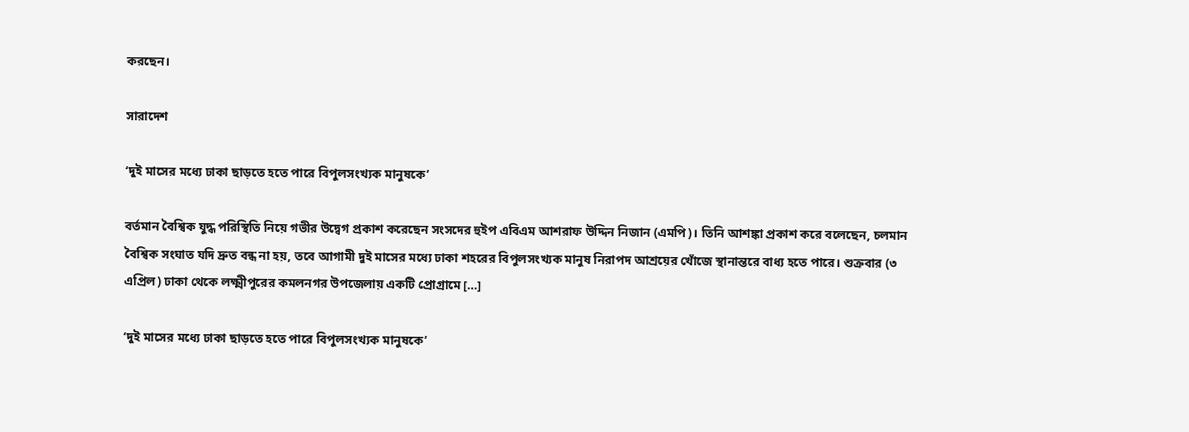করছেন।

সারাদেশ

‘দুই মাসের মধ্যে ঢাকা ছাড়তে হতে পারে বিপুলসংখ্যক মানুষকে’

বর্তমান বৈশ্বিক যুদ্ধ পরিস্থিতি নিয়ে গভীর উদ্বেগ প্রকাশ করেছেন সংসদের হুইপ এবিএম আশরাফ উদ্দিন নিজান (এমপি)। তিনি আশঙ্কা প্রকাশ করে বলেছেন, চলমান বৈশ্বিক সংঘাত যদি দ্রুত বন্ধ না হয়, তবে আগামী দুই মাসের মধ্যে ঢাকা শহরের বিপুলসংখ্যক মানুষ নিরাপদ আশ্রয়ের খোঁজে স্থানান্তরে বাধ্য হতে পারে। শুক্রবার (৩ এপ্রিল) ঢাকা থেকে লক্ষ্মীপুরের কমলনগর উপজেলায় একটি প্রোগ্রামে […]

‘দুই মাসের মধ্যে ঢাকা ছাড়তে হতে পারে বিপুলসংখ্যক মানুষকে’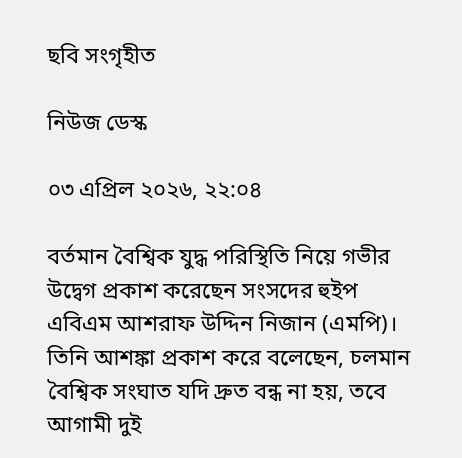ছবি সংগৃহীত

নিউজ ডেস্ক

০৩ এপ্রিল ২০২৬, ২২:০৪

বর্তমান বৈশ্বিক যুদ্ধ পরিস্থিতি নিয়ে গভীর উদ্বেগ প্রকাশ করেছেন সংসদের হুইপ এবিএম আশরাফ উদ্দিন নিজান (এমপি)। তিনি আশঙ্কা প্রকাশ করে বলেছেন, চলমান বৈশ্বিক সংঘাত যদি দ্রুত বন্ধ না হয়, তবে আগামী দুই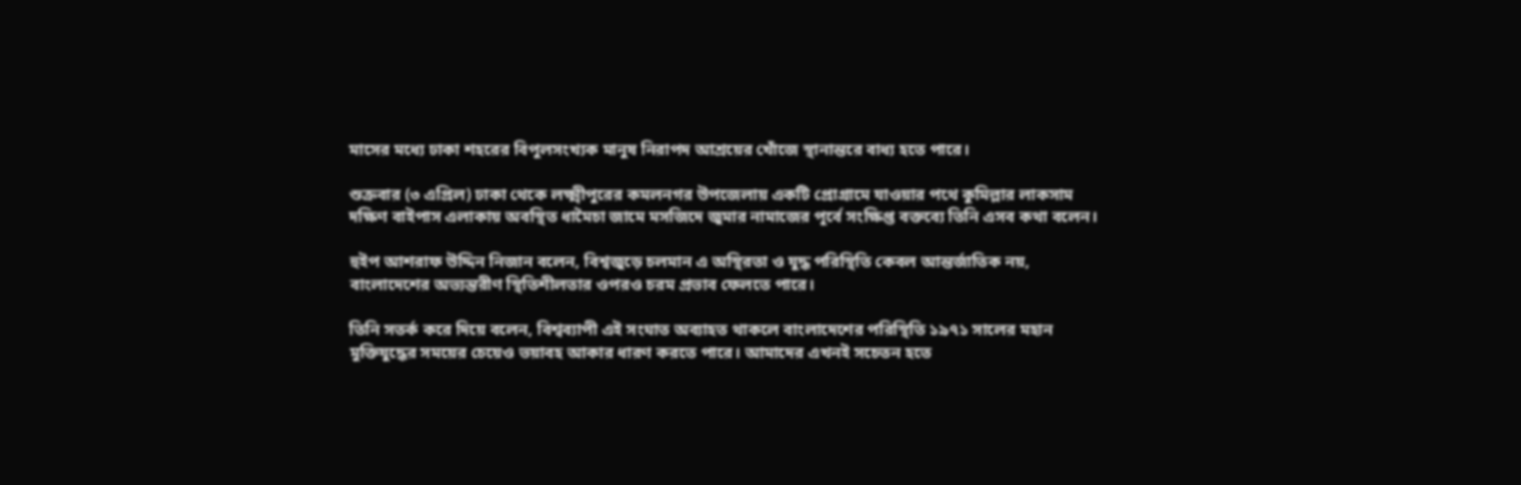মাসের মধ্যে ঢাকা শহরের বিপুলসংখ্যক মানুষ নিরাপদ আশ্রয়ের খোঁজে স্থানান্তরে বাধ্য হতে পারে।

শুক্রবার (৩ এপ্রিল) ঢাকা থেকে লক্ষ্মীপুরের কমলনগর উপজেলায় একটি প্রোগ্রামে যাওয়ার পথে কুমিল্লার লাকসাম দক্ষিণ বাইপাস এলাকায় অবস্থিত ধামৈচা জামে মসজিদে জুমার নামাজের পূর্বে সংক্ষিপ্ত বক্তব্যে তিনি এসব কথা বলেন।

হুইপ আশরাফ উদ্দিন নিজান বলেন, বিশ্বজুড়ে চলমান এ অস্থিরতা ও যুদ্ধ পরিস্থিতি কেবল আন্তর্জাতিক নয়, বাংলাদেশের অভ্যন্তরীণ স্থিতিশীলতার ওপরও চরম প্রভাব ফেলতে পারে।

তিনি সতর্ক করে দিয়ে বলেন, বিশ্বব্যাপী এই সংঘাত অব্যাহত থাকলে বাংলাদেশের পরিস্থিতি ১৯৭১ সালের মহান মুক্তিযুদ্ধের সময়ের চেয়েও ভয়াবহ আকার ধারণ করতে পারে। আমাদের এখনই সচেতন হতে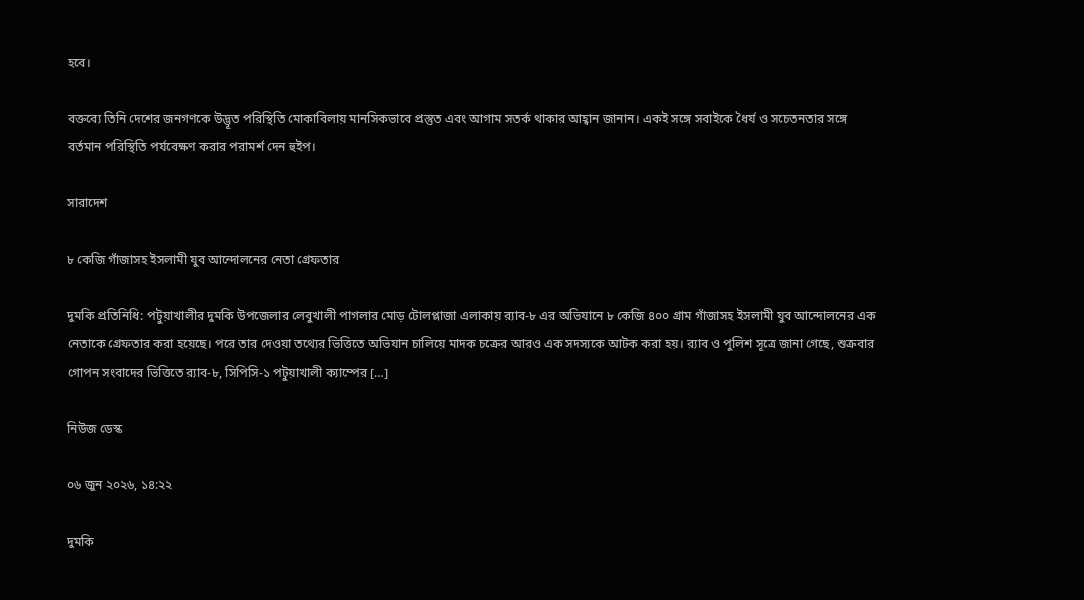হবে।

বক্তব্যে তিনি দেশের জনগণকে উদ্ভূত পরিস্থিতি মোকাবিলায় মানসিকভাবে প্রস্তুত এবং আগাম সতর্ক থাকার আহ্বান জানান। একই সঙ্গে সবাইকে ধৈর্য ও সচেতনতার সঙ্গে বর্তমান পরিস্থিতি পর্যবেক্ষণ করার পরামর্শ দেন হুইপ।

সারাদেশ

৮ কেজি গাঁজাসহ ইসলামী যুব আন্দোলনের নেতা গ্রেফতার

দুমকি প্রতিনিধি: পটুয়াখালীর দুমকি উপজেলার লেবুখালী পাগলার মোড় টোলপ্লাজা এলাকায় র‍্যাব-৮ এর অভিযানে ৮ কেজি ৪০০ গ্রাম গাঁজাসহ ইসলামী যুব আন্দোলনের এক নেতাকে গ্রেফতার করা হয়েছে। পরে তার দেওয়া তথ্যের ভিত্তিতে অভিযান চালিয়ে মাদক চক্রের আরও এক সদস্যকে আটক করা হয়। র‍্যাব ও পুলিশ সূত্রে জানা গেছে, শুক্রবার গোপন সংবাদের ভিত্তিতে র‍্যাব-৮, সিপিসি-১ পটুয়াখালী ক্যাম্পের […]

নিউজ ডেস্ক

০৬ জুন ২০২৬, ১৪:২২

দুমকি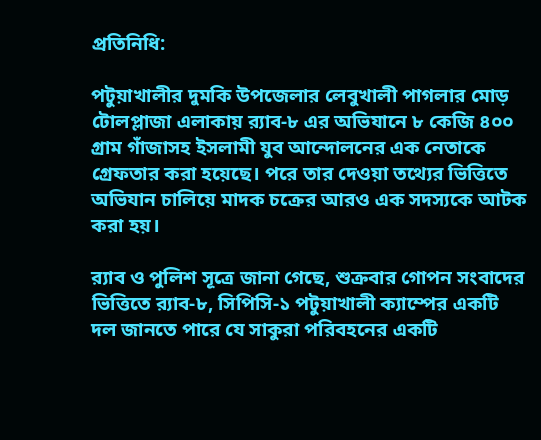প্রতিনিধি:

পটুয়াখালীর দুমকি উপজেলার লেবুখালী পাগলার মোড় টোলপ্লাজা এলাকায় র‍্যাব-৮ এর অভিযানে ৮ কেজি ৪০০ গ্রাম গাঁজাসহ ইসলামী যুব আন্দোলনের এক নেতাকে গ্রেফতার করা হয়েছে। পরে তার দেওয়া তথ্যের ভিত্তিতে অভিযান চালিয়ে মাদক চক্রের আরও এক সদস্যকে আটক করা হয়।

র‍্যাব ও পুলিশ সূত্রে জানা গেছে, শুক্রবার গোপন সংবাদের ভিত্তিতে র‍্যাব-৮, সিপিসি-১ পটুয়াখালী ক্যাম্পের একটি দল জানতে পারে যে সাকুরা পরিবহনের একটি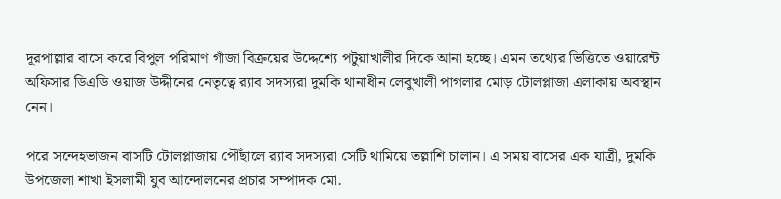দূরপাল্লার বাসে করে বিপুল পরিমাণ গাঁজা বিক্রয়ের উদ্দেশ্যে পটুয়াখালীর দিকে আনা হচ্ছে। এমন তথ্যের ভিত্তিতে ওয়ারেন্ট অফিসার ডিএডি ওয়াজ উদ্দীনের নেতৃত্বে র‍্যাব সদস্যরা দুমকি থানাধীন লেবুখালী পাগলার মোড় টোলপ্লাজা এলাকায় অবস্থান নেন।

পরে সন্দেহভাজন বাসটি টোলপ্লাজায় পৌঁছালে র‍্যাব সদস্যরা সেটি থামিয়ে তল্লাশি চালান। এ সময় বাসের এক যাত্রী, দুমকি উপজেলা শাখা ইসলামী যুব আন্দোলনের প্রচার সম্পাদক মো.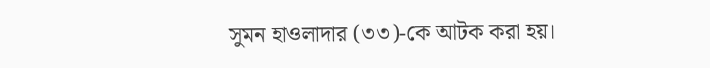সুমন হাওলাদার (৩৩)-কে আটক করা হয়।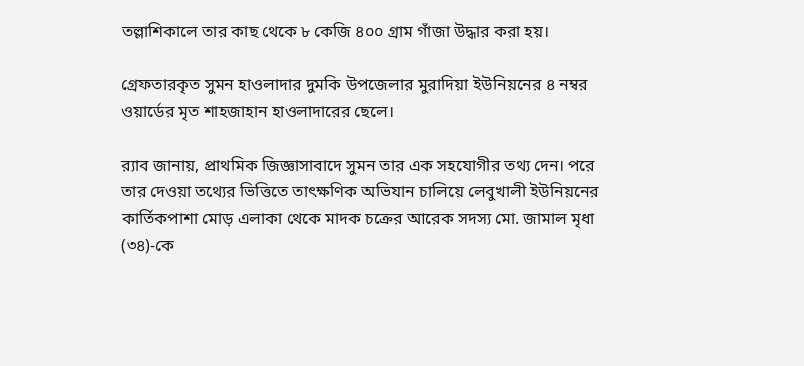তল্লাশিকালে তার কাছ থেকে ৮ কেজি ৪০০ গ্রাম গাঁজা উদ্ধার করা হয়।

গ্রেফতারকৃত সুমন হাওলাদার দুমকি উপজেলার মুরাদিয়া ইউনিয়নের ৪ নম্বর ওয়ার্ডের মৃত শাহজাহান হাওলাদারের ছেলে।

র‍্যাব জানায়, প্রাথমিক জিজ্ঞাসাবাদে সুমন তার এক সহযোগীর তথ্য দেন। পরে তার দেওয়া তথ্যের ভিত্তিতে তাৎক্ষণিক অভিযান চালিয়ে লেবুখালী ইউনিয়নের কার্তিকপাশা মোড় এলাকা থেকে মাদক চক্রের আরেক সদস্য মো. জামাল মৃধা (৩৪)-কে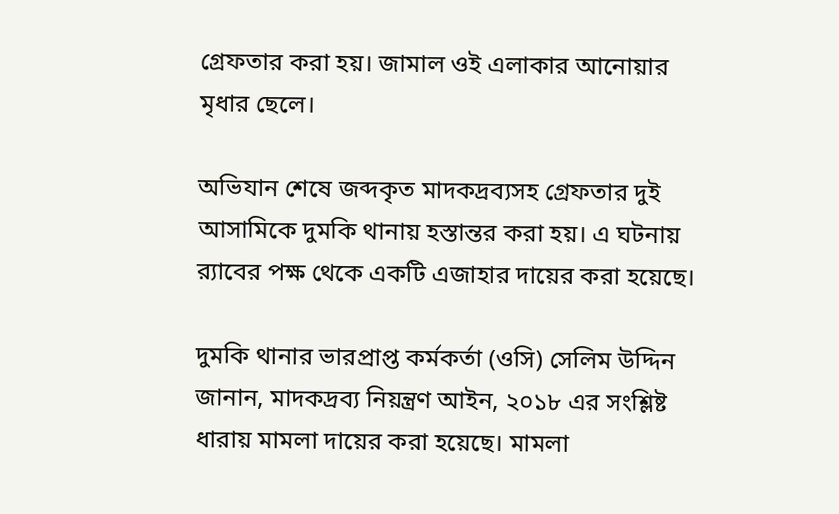গ্রেফতার করা হয়। জামাল ওই এলাকার আনোয়ার মৃধার ছেলে।

অভিযান শেষে জব্দকৃত মাদকদ্রব্যসহ গ্রেফতার দুই আসামিকে দুমকি থানায় হস্তান্তর করা হয়। এ ঘটনায় র‍্যাবের পক্ষ থেকে একটি এজাহার দায়ের করা হয়েছে।

দুমকি থানার ভারপ্রাপ্ত কর্মকর্তা (ওসি) সেলিম উদ্দিন জানান, মাদকদ্রব্য নিয়ন্ত্রণ আইন, ২০১৮ এর সংশ্লিষ্ট ধারায় মামলা দায়ের করা হয়েছে। মামলা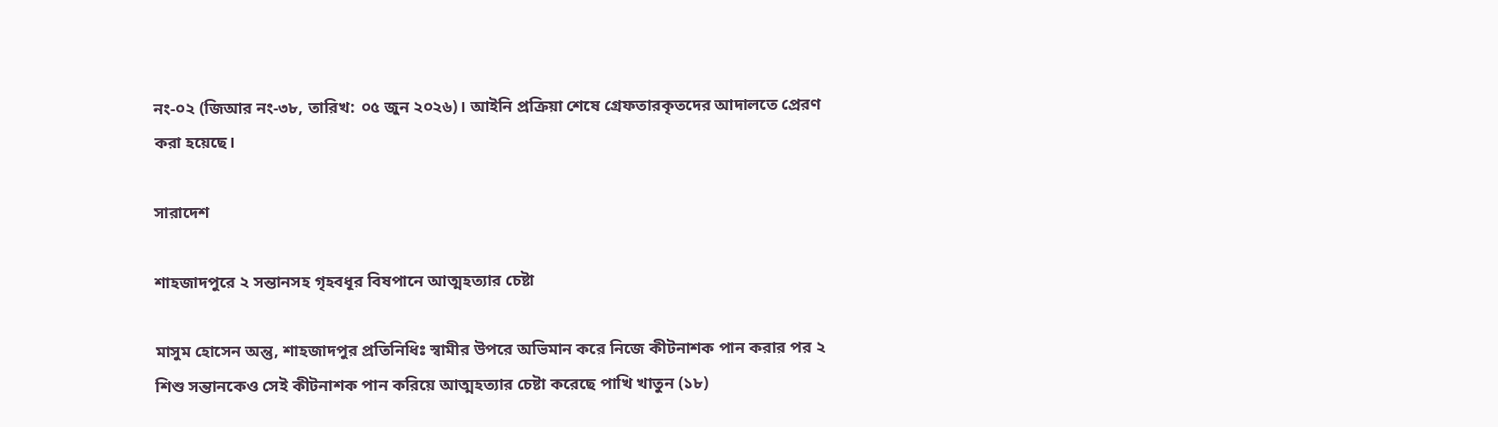নং-০২ (জিআর নং-৩৮, তারিখ: ০৫ জুন ২০২৬)। আইনি প্রক্রিয়া শেষে গ্রেফতারকৃতদের আদালতে প্রেরণ করা হয়েছে।

সারাদেশ

শাহজাদপুরে ২ সন্তানসহ গৃহবধূর বিষপানে আত্মহত্যার চেষ্টা

মাসুম হোসেন অন্তু, শাহজাদপুর প্রতিনিধিঃ স্বামীর উপরে অভিমান করে নিজে কীটনাশক পান করার পর ২ শিশু সন্তানকেও সেই কীটনাশক পান করিয়ে আত্মহত্যার চেষ্টা করেছে পাখি খাতুন (১৮)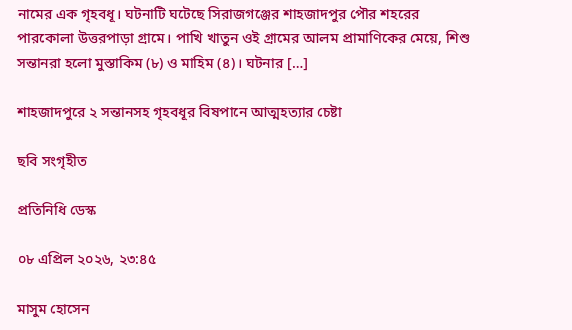নামের এক গৃহবধূ। ঘটনাটি ঘটেছে সিরাজগঞ্জের শাহজাদপুর পৌর শহরের পারকোলা উত্তরপাড়া গ্রামে। পাখি খাতুন ওই গ্রামের আলম প্রামাণিকের মেয়ে, শিশু সন্তানরা হলো মুস্তাকিম (৮) ও মাহিম (৪)। ঘটনার […]

শাহজাদপুরে ২ সন্তানসহ গৃহবধূর বিষপানে আত্মহত্যার চেষ্টা

ছবি সংগৃহীত

প্রতিনিধি ডেস্ক

০৮ এপ্রিল ২০২৬, ২৩:৪৫

মাসুম হোসেন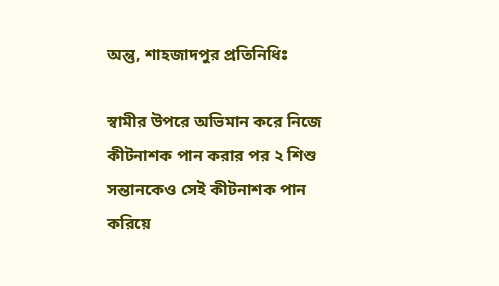অন্তু, শাহজাদপুর প্রতিনিধিঃ

স্বামীর উপরে অভিমান করে নিজে কীটনাশক পান করার পর ২ শিশু সন্তানকেও সেই কীটনাশক পান করিয়ে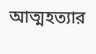আত্মহত্যার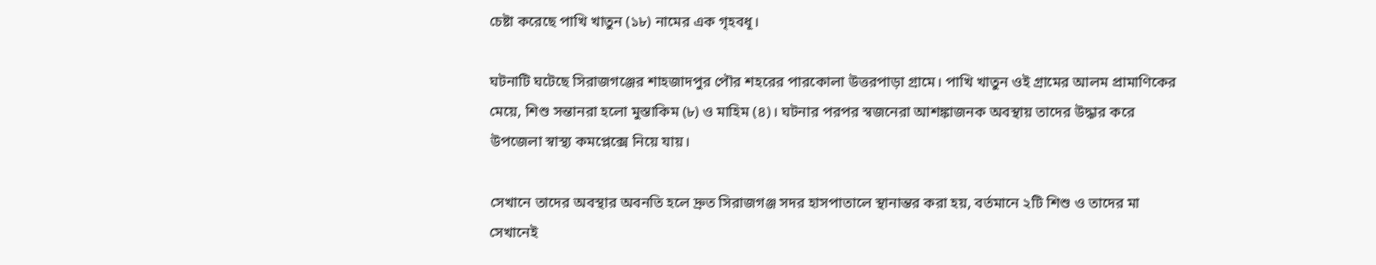চেষ্টা করেছে পাখি খাতুন (১৮) নামের এক গৃহবধূ।

ঘটনাটি ঘটেছে সিরাজগঞ্জের শাহজাদপুর পৌর শহরের পারকোলা উত্তরপাড়া গ্রামে। পাখি খাতুন ওই গ্রামের আলম প্রামাণিকের মেয়ে, শিশু সন্তানরা হলো মুস্তাকিম (৮) ও মাহিম (৪)। ঘটনার পরপর স্বজনেরা আশঙ্কাজনক অবস্থায় তাদের উদ্ধার করে উপজেলা স্বাস্থ্য কমপ্লেক্সে নিয়ে যায়।

সেখানে তাদের অবস্থার অবনতি হলে দ্রুত সিরাজগঞ্জ সদর হাসপাতালে স্থানান্তর করা হয়, বর্তমানে ২টি শিশু ও তাদের মা সেখানেই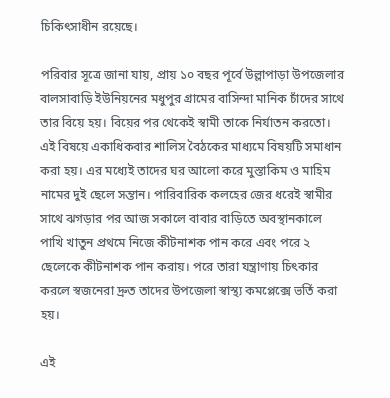চিকিৎসাধীন রয়েছে।

পরিবার সূত্রে জানা যায়, প্রায় ১০ বছর পূর্বে উল্লাপাড়া উপজেলার বালসাবাড়ি ইউনিয়নের মধুপুর গ্রামের বাসিন্দা মানিক চাঁদের সাথে তার বিয়ে হয়। বিয়ের পর থেকেই স্বামী তাকে নির্যাতন করতো। এই বিষয়ে একাধিকবার শালিস বৈঠকের মাধ্যমে বিষয়টি সমাধান করা হয়। এর মধ্যেই তাদের ঘর আলো করে মুস্তাকিম ও মাহিম নামের দুই ছেলে সন্তান। পারিবারিক কলহের জের ধরেই স্বামীর সাথে ঝগড়ার পর আজ সকালে বাবার বাড়িতে অবস্থানকালে পাখি খাতুন প্রথমে নিজে কীটনাশক পান করে এবং পরে ২ ছেলেকে কীটনাশক পান করায়। পরে তারা যন্ত্রাণায় চিৎকার করলে স্বজনেরা দ্রুত তাদের উপজেলা স্বাস্থ্য কমপ্লেক্সে ভর্তি করা হয়।

এই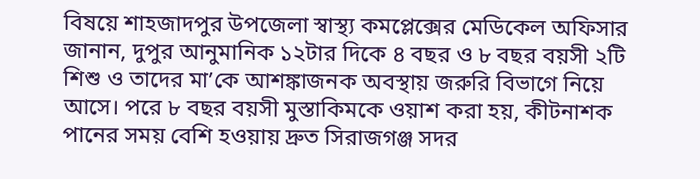বিষয়ে শাহজাদপুর উপজেলা স্বাস্থ্য কমপ্লেক্সের মেডিকেল অফিসার জানান, দুপুর আনুমানিক ১২টার দিকে ৪ বছর ও ৮ বছর বয়সী ২টি শিশু ও তাদের মা’কে আশঙ্কাজনক অবস্থায় জরুরি বিভাগে নিয়ে আসে। পরে ৮ বছর বয়সী মুস্তাকিমকে ওয়াশ করা হয়, কীটনাশক পানের সময় বেশি হ‌ওয়ায় দ্রুত সিরাজগঞ্জ সদর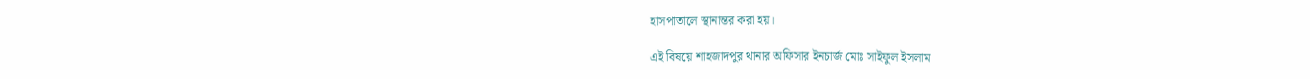হাসপাতালে স্থানান্তর করা হয়।

এই বিষয়ে শাহজাদপুর থানার অফিসার ইনচার্জ মোঃ সাইফুল ইসলাম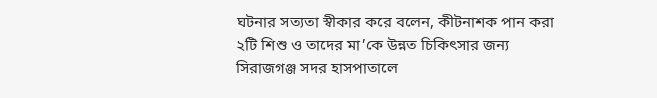ঘটনার সত্যতা স্বীকার করে বলেন, কীটনাশক পান করা ২টি শিশু ও তাদের মা’কে উন্নত চিকিৎসার জন্য সিরাজগঞ্জ সদর হাসপাতালে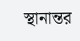স্থানান্তর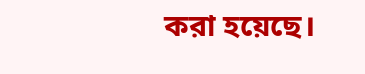করা হয়েছে।